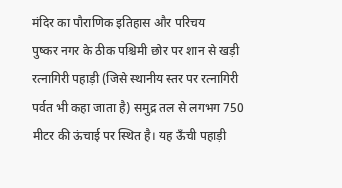मंदिर का पौराणिक इतिहास और परिचय
पुष्कर नगर के ठीक पश्चिमी छोर पर शान से खड़ी रत्नागिरी पहाड़ी (जिसे स्थानीय स्तर पर रत्नागिरी पर्वत भी कहा जाता है) समुद्र तल से लगभग 750 मीटर की ऊंचाई पर स्थित है। यह ऊँची पहाड़ी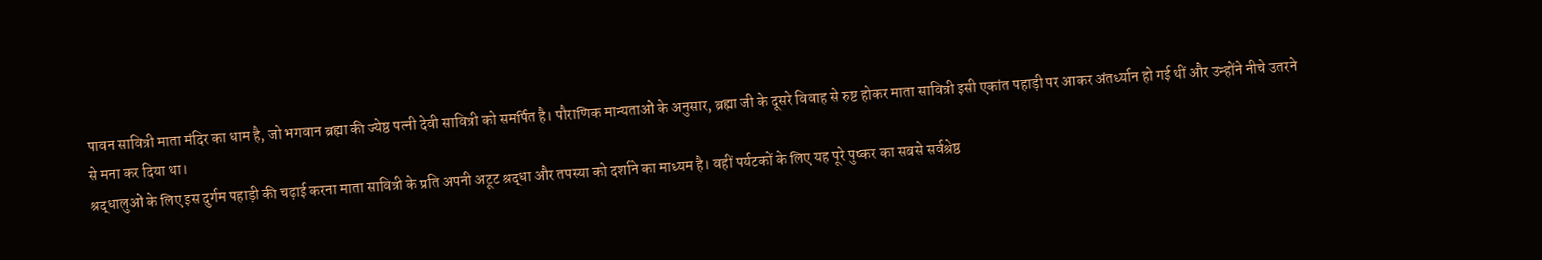पावन सावित्री माता मंदिर का धाम है, जो भगवान ब्रह्मा की ज्येष्ठ पत्नी देवी सावित्री को समर्पित है। पौराणिक मान्यताओं के अनुसार, ब्रह्मा जी के दूसरे विवाह से रुष्ट होकर माता सावित्री इसी एकांत पहाड़ी पर आकर अंतर्ध्यान हो गई थीं और उन्होंने नीचे उतरने से मना कर दिया था।
श्रद्धालुओं के लिए इस दुर्गम पहाड़ी की चढ़ाई करना माता सावित्री के प्रति अपनी अटूट श्रद्धा और तपस्या को दर्शाने का माध्यम है। वहीं पर्यटकों के लिए यह पूरे पुष्कर का सबसे सर्वश्रेष्ठ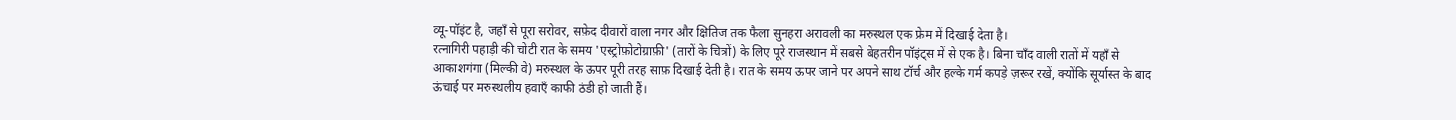व्यू-पॉइंट है, जहाँ से पूरा सरोवर, सफ़ेद दीवारों वाला नगर और क्षितिज तक फैला सुनहरा अरावली का मरुस्थल एक फ्रेम में दिखाई देता है।
रत्नागिरी पहाड़ी की चोटी रात के समय 'एस्ट्रोफ़ोटोग्राफ़ी' (तारों के चित्रों) के लिए पूरे राजस्थान में सबसे बेहतरीन पॉइंट्स में से एक है। बिना चाँद वाली रातों में यहाँ से आकाशगंगा (मिल्की वे) मरुस्थल के ऊपर पूरी तरह साफ़ दिखाई देती है। रात के समय ऊपर जाने पर अपने साथ टॉर्च और हल्के गर्म कपड़े ज़रूर रखें, क्योंकि सूर्यास्त के बाद ऊंचाई पर मरुस्थलीय हवाएँ काफी ठंडी हो जाती हैं।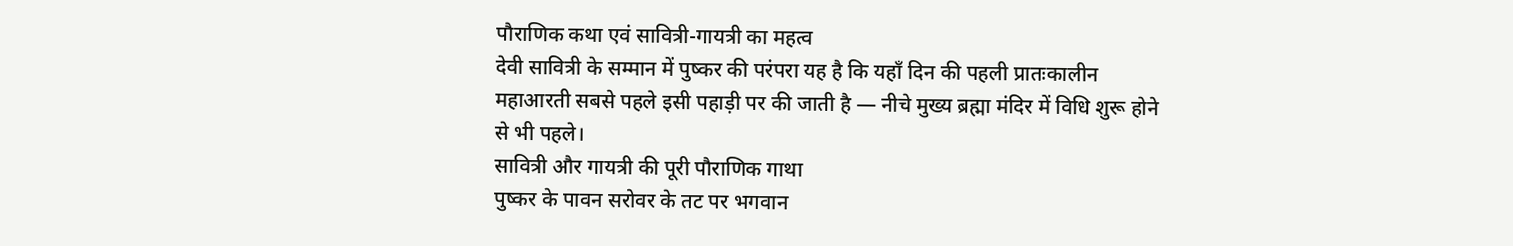पौराणिक कथा एवं सावित्री-गायत्री का महत्व
देवी सावित्री के सम्मान में पुष्कर की परंपरा यह है कि यहाँ दिन की पहली प्रातःकालीन महाआरती सबसे पहले इसी पहाड़ी पर की जाती है — नीचे मुख्य ब्रह्मा मंदिर में विधि शुरू होने से भी पहले।
सावित्री और गायत्री की पूरी पौराणिक गाथा
पुष्कर के पावन सरोवर के तट पर भगवान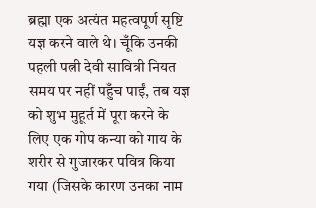ब्रह्मा एक अत्यंत महत्वपूर्ण सृष्टि यज्ञ करने वाले थे। चूँकि उनकी पहली पत्नी देवी सावित्री नियत समय पर नहीं पहुँच पाईं, तब यज्ञ को शुभ मुहूर्त में पूरा करने के लिए एक गोप कन्या को गाय के शरीर से गुजारकर पवित्र किया गया (जिसके कारण उनका नाम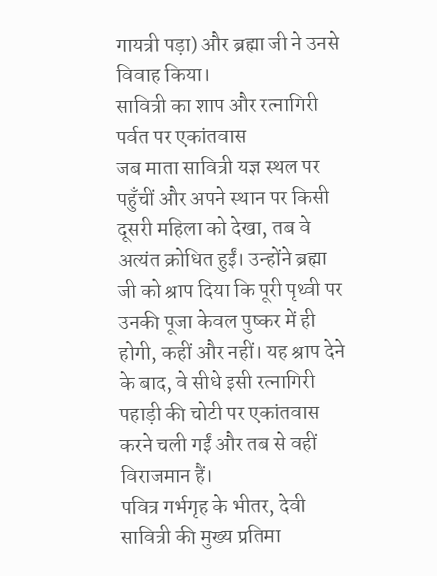गायत्री पड़ा) और ब्रह्मा जी ने उनसे विवाह किया।
सावित्री का शाप और रत्नागिरी पर्वत पर एकांतवास
जब माता सावित्री यज्ञ स्थल पर पहुँचीं और अपने स्थान पर किसी दूसरी महिला को देखा, तब वे अत्यंत क्रोधित हुईं। उन्होंने ब्रह्मा जी को श्राप दिया कि पूरी पृथ्वी पर उनकी पूजा केवल पुष्कर में ही होगी, कहीं और नहीं। यह श्राप देने के बाद, वे सीधे इसी रत्नागिरी पहाड़ी की चोटी पर एकांतवास करने चली गईं और तब से वहीं विराजमान हैं।
पवित्र गर्भगृह के भीतर, देवी सावित्री की मुख्य प्रतिमा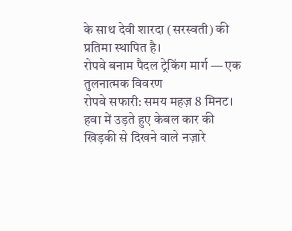के साथ देवी शारदा (सरस्वती) की प्रतिमा स्थापित है।
रोपवे बनाम पैदल ट्रेकिंग मार्ग — एक तुलनात्मक विवरण
रोपवे सफारी: समय महज़ 8 मिनट। हवा में उड़ते हुए केबल कार की खिड़की से दिखने वाले नज़ारे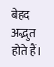बेहद अद्भुत होते हैं।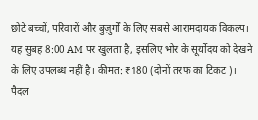छोटे बच्चों, परिवारों और बुज़ुर्गों के लिए सबसे आरामदायक विकल्प। यह सुबह 8:00 AM पर खुलता है, इसलिए भोर के सूर्योदय को देखने के लिए उपलब्ध नहीं है। कीमत: ₹180 (दोनों तरफ का टिकट)।
पैदल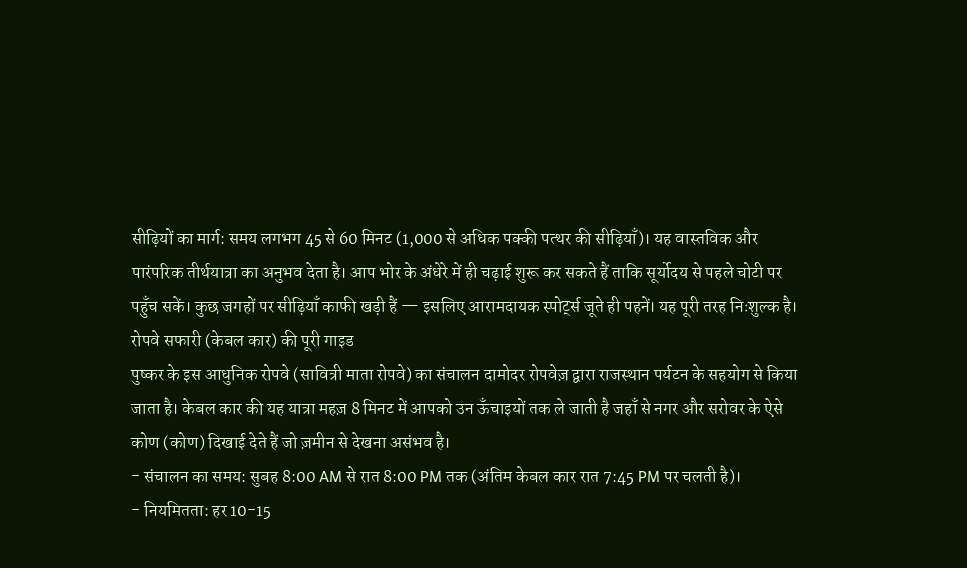सीढ़ियों का मार्ग: समय लगभग 45 से 60 मिनट (1,000 से अधिक पक्की पत्थर की सीढ़ियाँ)। यह वास्तविक और पारंपरिक तीर्थयात्रा का अनुभव देता है। आप भोर के अंधेरे में ही चढ़ाई शुरू कर सकते हैं ताकि सूर्योदय से पहले चोटी पर पहुँच सकें। कुछ जगहों पर सीढ़ियाँ काफी खड़ी हैं — इसलिए आरामदायक स्पोर्ट्स जूते ही पहनें। यह पूरी तरह निःशुल्क है।
रोपवे सफारी (केबल कार) की पूरी गाइड
पुष्कर के इस आधुनिक रोपवे (सावित्री माता रोपवे) का संचालन दामोदर रोपवेज़ द्वारा राजस्थान पर्यटन के सहयोग से किया जाता है। केबल कार की यह यात्रा महज़ 8 मिनट में आपको उन ऊँचाइयों तक ले जाती है जहाँ से नगर और सरोवर के ऐसे कोण (कोण) दिखाई देते हैं जो ज़मीन से देखना असंभव है।
- संचालन का समय: सुबह 8:00 AM से रात 8:00 PM तक (अंतिम केबल कार रात 7:45 PM पर चलती है)।
- नियमितता: हर 10-15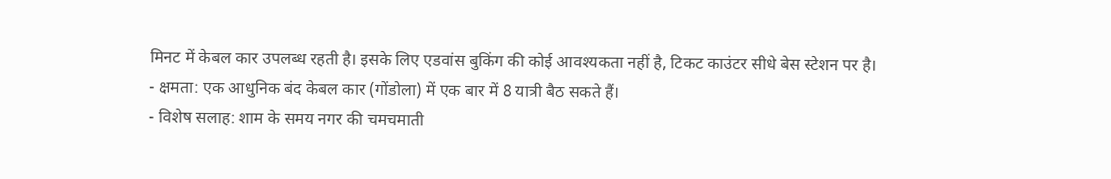मिनट में केबल कार उपलब्ध रहती है। इसके लिए एडवांस बुकिंग की कोई आवश्यकता नहीं है, टिकट काउंटर सीधे बेस स्टेशन पर है।
- क्षमता: एक आधुनिक बंद केबल कार (गोंडोला) में एक बार में 8 यात्री बैठ सकते हैं।
- विशेष सलाह: शाम के समय नगर की चमचमाती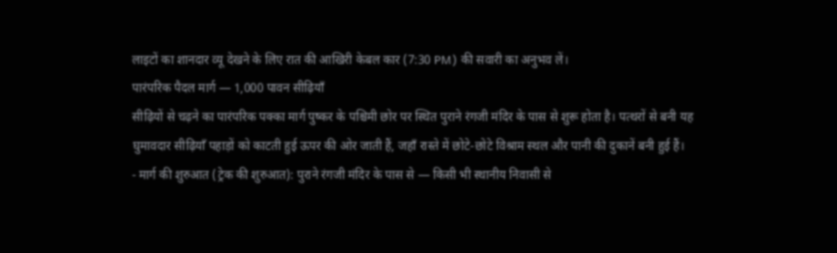लाइटों का शानदार व्यू देखने के लिए रात की आखिरी केबल कार (7:30 PM) की सवारी का अनुभव लें।
पारंपरिक पैदल मार्ग — 1,000 पावन सीढ़ियाँ
सीढ़ियों से चढ़ने का पारंपरिक पक्का मार्ग पुष्कर के पश्चिमी छोर पर स्थित पुराने रंगजी मंदिर के पास से शुरू होता है। पत्थरों से बनी यह घुमावदार सीढ़ियाँ पहाड़ों को काटती हुई ऊपर की ओर जाती हैं, जहाँ रास्ते में छोटे-छोटे विश्राम स्थल और पानी की दुकानें बनी हुई हैं।
- मार्ग की शुरुआत (ट्रेक की शुरुआत): पुराने रंगजी मंदिर के पास से — किसी भी स्थानीय निवासी से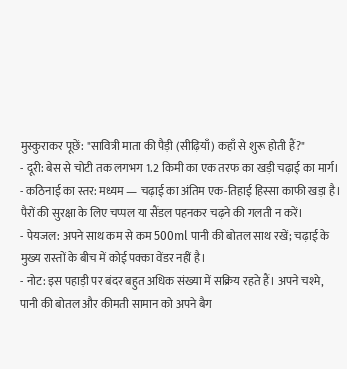मुस्कुराकर पूछें: "सावित्री माता की पैड़ी (सीढ़ियाँ) कहाँ से शुरू होती हैं?"
- दूरी: बेस से चोटी तक लगभग 1.2 किमी का एक तरफ का खड़ी चढ़ाई का मार्ग।
- कठिनाई का स्तर: मध्यम — चढ़ाई का अंतिम एक-तिहाई हिस्सा काफी खड़ा है। पैरों की सुरक्षा के लिए चप्पल या सैंडल पहनकर चढ़ने की गलती न करें।
- पेयजल: अपने साथ कम से कम 500ml पानी की बोतल साथ रखें; चढ़ाई के मुख्य रास्तों के बीच में कोई पक्का वेंडर नहीं है।
- नोट: इस पहाड़ी पर बंदर बहुत अधिक संख्या में सक्रिय रहते हैं। अपने चश्मे, पानी की बोतल और कीमती सामान को अपने बैग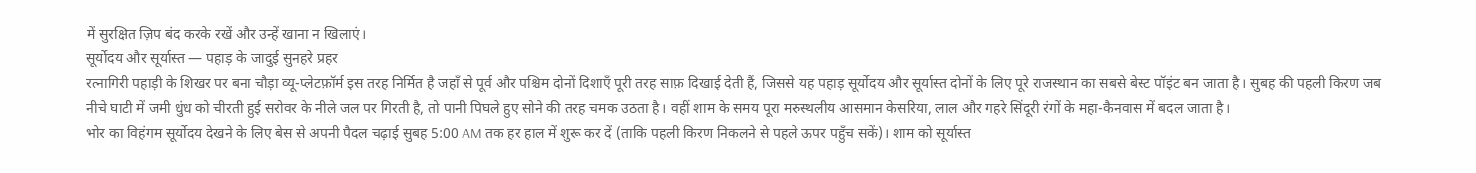में सुरक्षित ज़िप बंद करके रखें और उन्हें खाना न खिलाएं।
सूर्योदय और सूर्यास्त — पहाड़ के जादुई सुनहरे प्रहर
रत्नागिरी पहाड़ी के शिखर पर बना चौड़ा व्यू-प्लेटफ़ॉर्म इस तरह निर्मित है जहाँ से पूर्व और पश्चिम दोनों दिशाएँ पूरी तरह साफ़ दिखाई देती हैं, जिससे यह पहाड़ सूर्योदय और सूर्यास्त दोनों के लिए पूरे राजस्थान का सबसे बेस्ट पॉइंट बन जाता है। सुबह की पहली किरण जब नीचे घाटी में जमी धुंध को चीरती हुई सरोवर के नीले जल पर गिरती है, तो पानी पिघले हुए सोने की तरह चमक उठता है। वहीं शाम के समय पूरा मरुस्थलीय आसमान केसरिया, लाल और गहरे सिंदूरी रंगों के महा-कैनवास में बदल जाता है।
भोर का विहंगम सूर्योदय देखने के लिए बेस से अपनी पैदल चढ़ाई सुबह 5:00 AM तक हर हाल में शुरू कर दें (ताकि पहली किरण निकलने से पहले ऊपर पहुँच सकें)। शाम को सूर्यास्त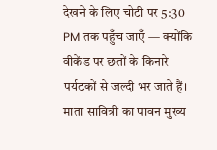देखने के लिए चोटी पर 5:30 PM तक पहुँच जाएँ — क्योंकि वीकेंड पर छतों के किनारे पर्यटकों से जल्दी भर जाते हैं।
माता सावित्री का पावन मुख्य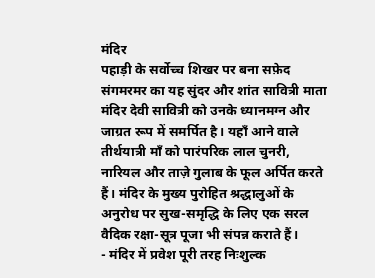मंदिर
पहाड़ी के सर्वोच्च शिखर पर बना सफ़ेद संगमरमर का यह सुंदर और शांत सावित्री माता मंदिर देवी सावित्री को उनके ध्यानमग्न और जाग्रत रूप में समर्पित है। यहाँ आने वाले तीर्थयात्री माँ को पारंपरिक लाल चुनरी, नारियल और ताज़े गुलाब के फूल अर्पित करते हैं। मंदिर के मुख्य पुरोहित श्रद्धालुओं के अनुरोध पर सुख-समृद्धि के लिए एक सरल वैदिक रक्षा-सूत्र पूजा भी संपन्न कराते हैं।
- मंदिर में प्रवेश पूरी तरह निःशुल्क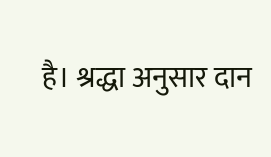है। श्रद्धा अनुसार दान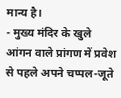मान्य है।
- मुख्य मंदिर के खुले आंगन वाले प्रांगण में प्रवेश से पहले अपने चप्पल-जूते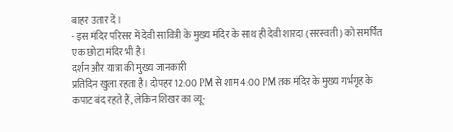बाहर उतार दें।
- इस मंदिर परिसर में देवी सावित्री के मुख्य मंदिर के साथ ही देवी शारदा (सरस्वती) को समर्पित एक छोटा मंदिर भी है।
दर्शन और यात्रा की मुख्य जानकारी
प्रतिदिन खुला रहता है। दोपहर 12:00 PM से शाम 4:00 PM तक मंदिर के मुख्य गर्भगृह के कपाट बंद रहते हैं, लेकिन शिखर का व्यू-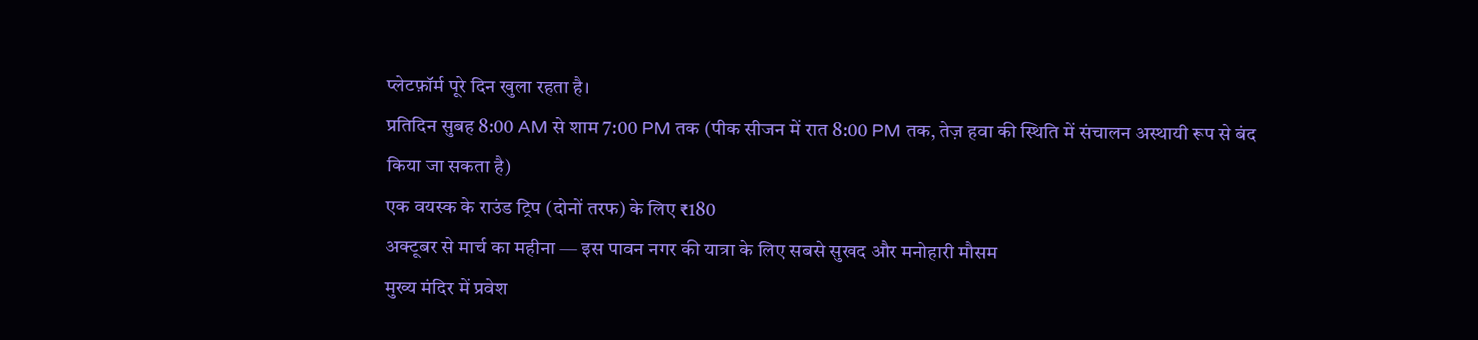प्लेटफ़ॉर्म पूरे दिन खुला रहता है।
प्रतिदिन सुबह 8:00 AM से शाम 7:00 PM तक (पीक सीजन में रात 8:00 PM तक, तेज़ हवा की स्थिति में संचालन अस्थायी रूप से बंद किया जा सकता है)
एक वयस्क के राउंड ट्रिप (दोनों तरफ) के लिए ₹180
अक्टूबर से मार्च का महीना — इस पावन नगर की यात्रा के लिए सबसे सुखद और मनोहारी मौसम
मुख्य मंदिर में प्रवेश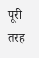पूरी तरह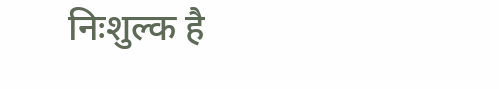निःशुल्क है